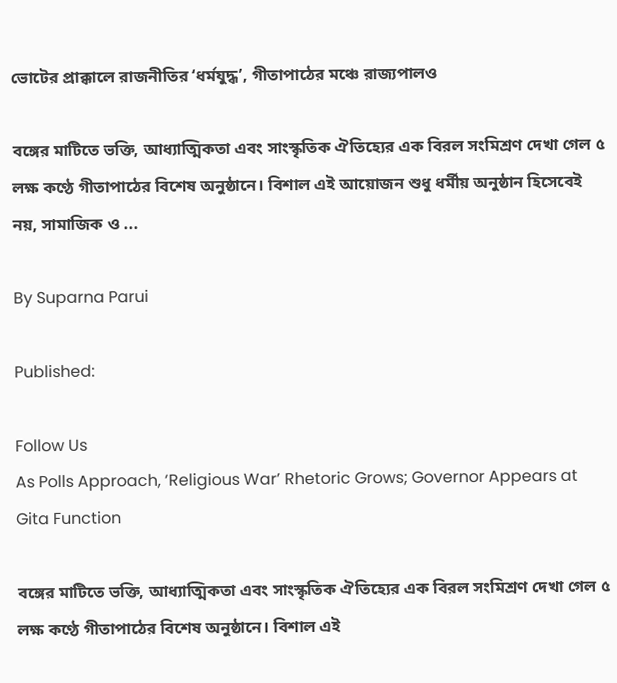ভোটের প্রাক্কালে রাজনীতির ‘ধর্মযুদ্ধ’, গীতাপাঠের মঞ্চে রাজ্যপালও

বঙ্গের মাটিতে ভক্তি, আধ্যাত্মিকতা এবং সাংস্কৃতিক ঐতিহ্যের এক বিরল সংমিশ্রণ দেখা গেল ৫ লক্ষ কণ্ঠে গীতাপাঠের বিশেষ অনুষ্ঠানে। বিশাল এই আয়োজন শুধু ধর্মীয় অনুষ্ঠান হিসেবেই নয়, সামাজিক ও ...

By Suparna Parui

Published:

Follow Us
As Polls Approach, ‘Religious War’ Rhetoric Grows; Governor Appears at Gita Function

বঙ্গের মাটিতে ভক্তি, আধ্যাত্মিকতা এবং সাংস্কৃতিক ঐতিহ্যের এক বিরল সংমিশ্রণ দেখা গেল ৫ লক্ষ কণ্ঠে গীতাপাঠের বিশেষ অনুষ্ঠানে। বিশাল এই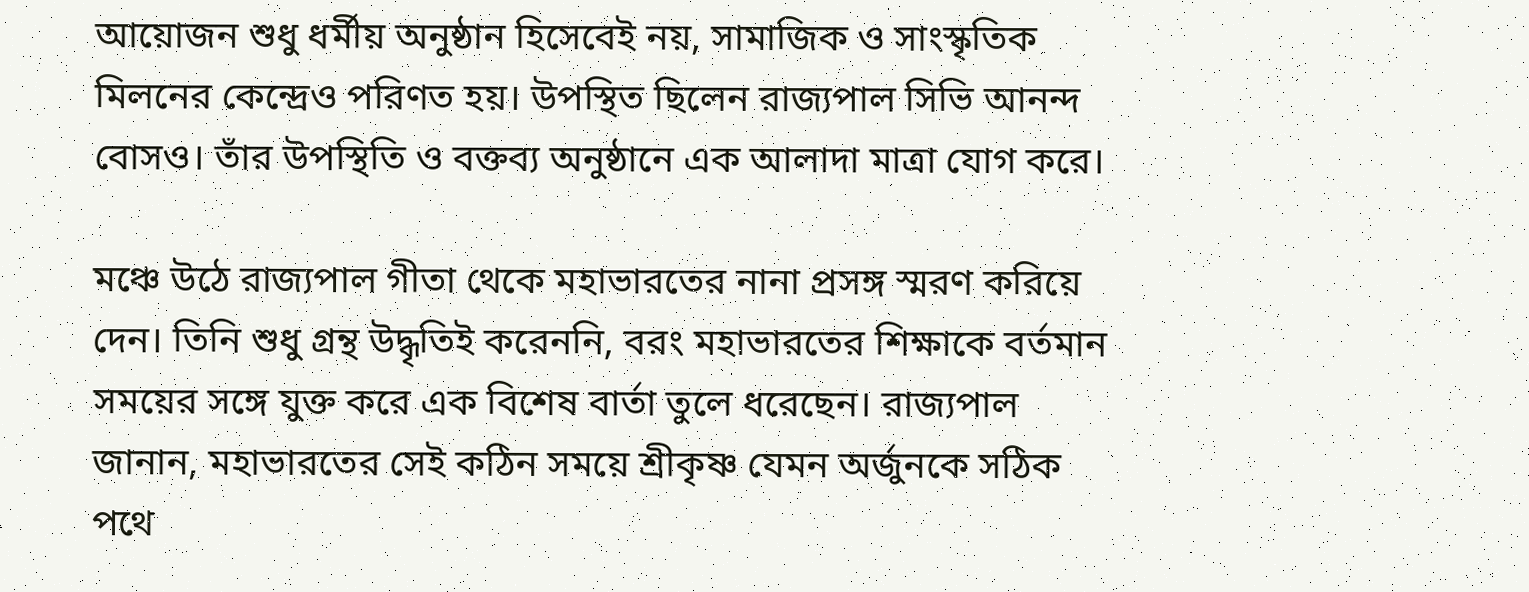আয়োজন শুধু ধর্মীয় অনুষ্ঠান হিসেবেই নয়, সামাজিক ও সাংস্কৃতিক মিলনের কেন্দ্রেও পরিণত হয়। উপস্থিত ছিলেন রাজ্যপাল সিভি আনন্দ বোসও। তাঁর উপস্থিতি ও বক্তব্য অনুষ্ঠানে এক আলাদা মাত্রা যোগ করে।

মঞ্চে উঠে রাজ্যপাল গীতা থেকে মহাভারতের নানা প্রসঙ্গ স্মরণ করিয়ে দেন। তিনি শুধু গ্রন্থ উদ্ধৃতিই করেননি, বরং মহাভারতের শিক্ষাকে বর্তমান সময়ের সঙ্গে যুক্ত করে এক বিশেষ বার্তা তুলে ধরেছেন। রাজ্যপাল জানান, মহাভারতের সেই কঠিন সময়ে শ্রীকৃষ্ণ যেমন অর্জুনকে সঠিক পথে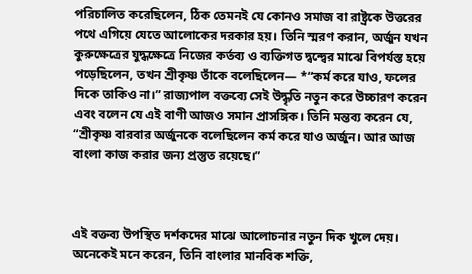পরিচালিত করেছিলেন, ঠিক তেমনই যে কোনও সমাজ বা রাষ্ট্রকে উত্তরের পথে এগিয়ে যেতে আলোকের দরকার হয়। তিনি স্মরণ করান, অর্জুন যখন কুরুক্ষেত্রের যুদ্ধক্ষেত্রে নিজের কর্তব্য ও ব্যক্তিগত দ্বন্দ্বের মাঝে বিপর্যস্ত হয়ে পড়েছিলেন, তখন শ্রীকৃষ্ণ তাঁকে বলেছিলেন— *“কর্ম করে যাও, ফলের দিকে তাকিও না।” রাজ্যপাল বক্তব্যে সেই উদ্ধৃতি নতুন করে উচ্চারণ করেন এবং বলেন যে এই বাণী আজও সমান প্রাসঙ্গিক। তিনি মন্তব্য করেন যে, “শ্রীকৃষ্ণ বারবার অর্জুনকে বলেছিলেন কর্ম করে যাও অর্জুন। আর আজ বাংলা কাজ করার জন্য প্রস্তুত রয়েছে।”



এই বক্তব্য উপস্থিত দর্শকদের মাঝে আলোচনার নতুন দিক খুলে দেয়। অনেকেই মনে করেন, তিনি বাংলার মানবিক শক্তি,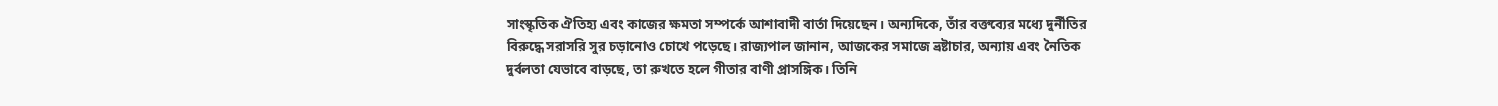সাংস্কৃতিক ঐতিহ্য এবং কাজের ক্ষমতা সম্পর্কে আশাবাদী বার্তা দিয়েছেন। অন্যদিকে, তাঁর বক্তব্যের মধ্যে দুর্নীতির বিরুদ্ধে সরাসরি সুর চড়ানোও চোখে পড়েছে। রাজ্যপাল জানান, আজকের সমাজে ভ্রষ্টাচার, অন্যায় এবং নৈতিক দুর্বলতা যেভাবে বাড়ছে, তা রুখতে হলে গীতার বাণী প্রাসঙ্গিক। তিনি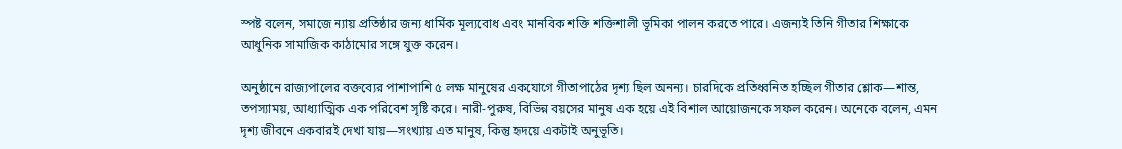স্পষ্ট বলেন, সমাজে ন্যায় প্রতিষ্ঠার জন্য ধার্মিক মূল্যবোধ এবং মানবিক শক্তি শক্তিশালী ভূমিকা পালন করতে পারে। এজন্যই তিনি গীতার শিক্ষাকে আধুনিক সামাজিক কাঠামোর সঙ্গে যুক্ত করেন।

অনুষ্ঠানে রাজ্যপালের বক্তব্যের পাশাপাশি ৫ লক্ষ মানুষের একযোগে গীতাপাঠের দৃশ্য ছিল অনন্য। চারদিকে প্রতিধ্বনিত হচ্ছিল গীতার শ্লোক—শান্ত, তপস্যাময়, আধ্যাত্মিক এক পরিবেশ সৃষ্টি করে। নারী-পুরুষ, বিভিন্ন বয়সের মানুষ এক হয়ে এই বিশাল আয়োজনকে সফল করেন। অনেকে বলেন, এমন দৃশ্য জীবনে একবারই দেখা যায়—সংখ্যায় এত মানুষ, কিন্তু হৃদয়ে একটাই অনুভূতি।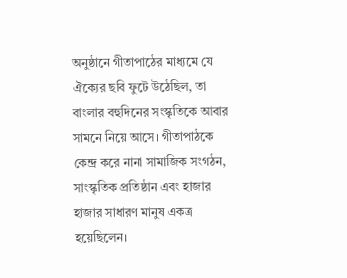অনুষ্ঠানে গীতাপাঠের মাধ্যমে যে ঐক্যের ছবি ফুটে উঠেছিল, তা বাংলার বহুদিনের সংস্কৃতিকে আবার সামনে নিয়ে আসে। গীতাপাঠকে কেন্দ্র করে নানা সামাজিক সংগঠন, সাংস্কৃতিক প্রতিষ্ঠান এবং হাজার হাজার সাধারণ মানুষ একত্র হয়েছিলেন।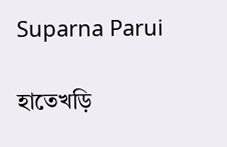Suparna Parui

হাতেখড়ি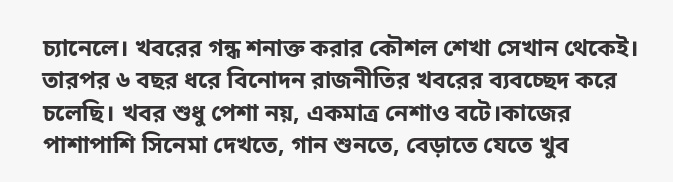চ্যানেলে। খবরের গন্ধ শনাক্ত করার কৌশল শেখা সেখান থেকেই। তারপর ৬ বছর ধরে বিনোদন রাজনীতির খবরের ব্যবচ্ছেদ করে চলেছি। খবর শুধু পেশা নয়, একমাত্র নেশাও বটে।কাজের পাশাপাশি সিনেমা দেখতে, গান শুনতে, বেড়াতে যেতে খুব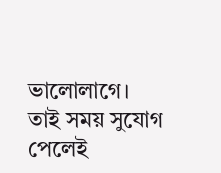ভালোলাগে। তাই সময় সুযোগ পেলেই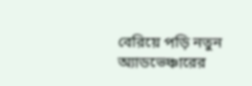বেরিয়ে পড়ি নতুন অ্যাডভেঞ্চারের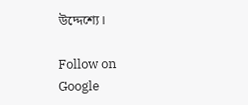উদ্দেশ্যে।

Follow on Google